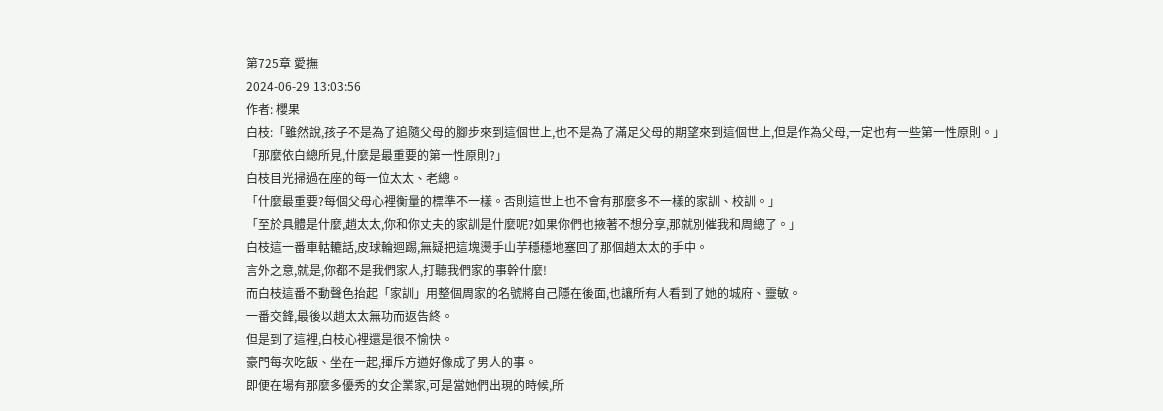第725章 愛撫
2024-06-29 13:03:56
作者: 櫻果
白枝:「雖然說,孩子不是為了追隨父母的腳步來到這個世上,也不是為了滿足父母的期望來到這個世上,但是作為父母,一定也有一些第一性原則。」
「那麼依白總所見,什麼是最重要的第一性原則?」
白枝目光掃過在座的每一位太太、老總。
「什麼最重要?每個父母心裡衡量的標準不一樣。否則這世上也不會有那麼多不一樣的家訓、校訓。」
「至於具體是什麼,趙太太,你和你丈夫的家訓是什麼呢?如果你們也掖著不想分享,那就別催我和周總了。」
白枝這一番車軲轆話,皮球輪迴踢,無疑把這塊燙手山芋穩穩地塞回了那個趙太太的手中。
言外之意,就是,你都不是我們家人,打聽我們家的事幹什麼!
而白枝這番不動聲色抬起「家訓」用整個周家的名號將自己隱在後面,也讓所有人看到了她的城府、靈敏。
一番交鋒,最後以趙太太無功而返告終。
但是到了這裡,白枝心裡還是很不愉快。
豪門每次吃飯、坐在一起,揮斥方遒好像成了男人的事。
即便在場有那麼多優秀的女企業家,可是當她們出現的時候,所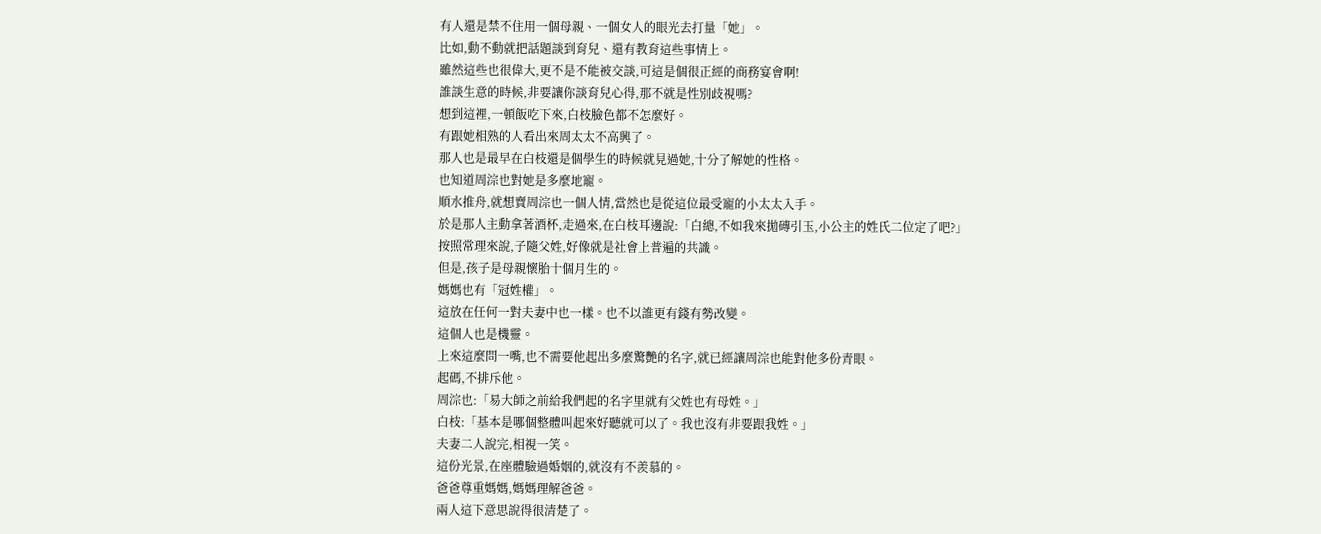有人還是禁不住用一個母親、一個女人的眼光去打量「她」。
比如,動不動就把話題談到育兒、還有教育這些事情上。
雖然這些也很偉大,更不是不能被交談,可這是個很正經的商務宴會啊!
誰談生意的時候,非要讓你談育兒心得,那不就是性別歧視嗎?
想到這裡,一頓飯吃下來,白枝臉色都不怎麼好。
有跟她相熟的人看出來周太太不高興了。
那人也是最早在白枝還是個學生的時候就見過她,十分了解她的性格。
也知道周淙也對她是多麼地寵。
順水推舟,就想賣周淙也一個人情,當然也是從這位最受寵的小太太入手。
於是那人主動拿著酒杯,走過來,在白枝耳邊說:「白總,不如我來拋磚引玉,小公主的姓氏二位定了吧?」
按照常理來說,子隨父姓,好像就是社會上普遍的共識。
但是,孩子是母親懷胎十個月生的。
媽媽也有「冠姓權」。
這放在任何一對夫妻中也一樣。也不以誰更有錢有勢改變。
這個人也是機靈。
上來這麼問一嘴,也不需要他起出多麼驚艷的名字,就已經讓周淙也能對他多份青眼。
起碼,不排斥他。
周淙也:「易大師之前給我們起的名字里就有父姓也有母姓。」
白枝:「基本是哪個整體叫起來好聽就可以了。我也沒有非要跟我姓。」
夫妻二人說完,相視一笑。
這份光景,在座體驗過婚姻的,就沒有不羨慕的。
爸爸尊重媽媽,媽媽理解爸爸。
兩人這下意思說得很清楚了。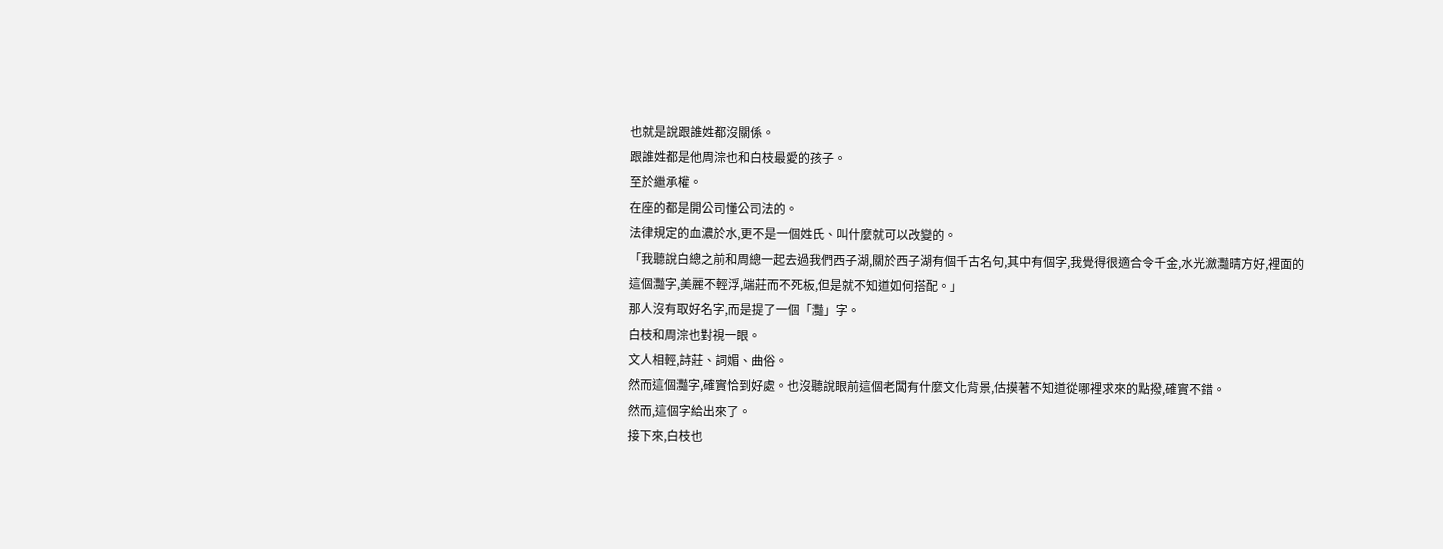也就是說跟誰姓都沒關係。
跟誰姓都是他周淙也和白枝最愛的孩子。
至於繼承權。
在座的都是開公司懂公司法的。
法律規定的血濃於水,更不是一個姓氏、叫什麼就可以改變的。
「我聽說白總之前和周總一起去過我們西子湖,關於西子湖有個千古名句,其中有個字,我覺得很適合令千金,水光瀲灩晴方好,裡面的這個灩字,美麗不輕浮,端莊而不死板,但是就不知道如何搭配。」
那人沒有取好名字,而是提了一個「灩」字。
白枝和周淙也對視一眼。
文人相輕,詩莊、詞媚、曲俗。
然而這個灩字,確實恰到好處。也沒聽說眼前這個老闆有什麼文化背景,估摸著不知道從哪裡求來的點撥,確實不錯。
然而,這個字給出來了。
接下來,白枝也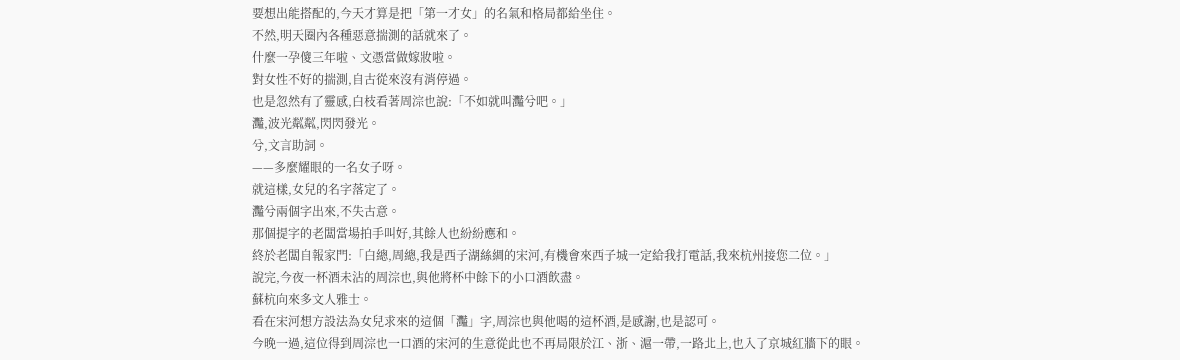要想出能搭配的,今天才算是把「第一才女」的名氣和格局都給坐住。
不然,明天圈內各種惡意揣測的話就來了。
什麼一孕傻三年啦、文憑當做嫁妝啦。
對女性不好的揣測,自古從來沒有消停過。
也是忽然有了靈感,白枝看著周淙也說:「不如就叫灩兮吧。」
灩,波光粼粼,閃閃發光。
兮,文言助詞。
——多麼耀眼的一名女子呀。
就這樣,女兒的名字落定了。
灩兮兩個字出來,不失古意。
那個提字的老闆當場拍手叫好,其餘人也紛紛應和。
終於老闆自報家門:「白總,周總,我是西子湖絲綢的宋河,有機會來西子城一定給我打電話,我來杭州接您二位。」
說完,今夜一杯酒未沾的周淙也,與他將杯中餘下的小口酒飲盡。
蘇杭向來多文人雅士。
看在宋河想方設法為女兒求來的這個「灩」字,周淙也與他喝的這杯酒,是感謝,也是認可。
今晚一過,這位得到周淙也一口酒的宋河的生意從此也不再局限於江、浙、滬一帶,一路北上,也入了京城紅牆下的眼。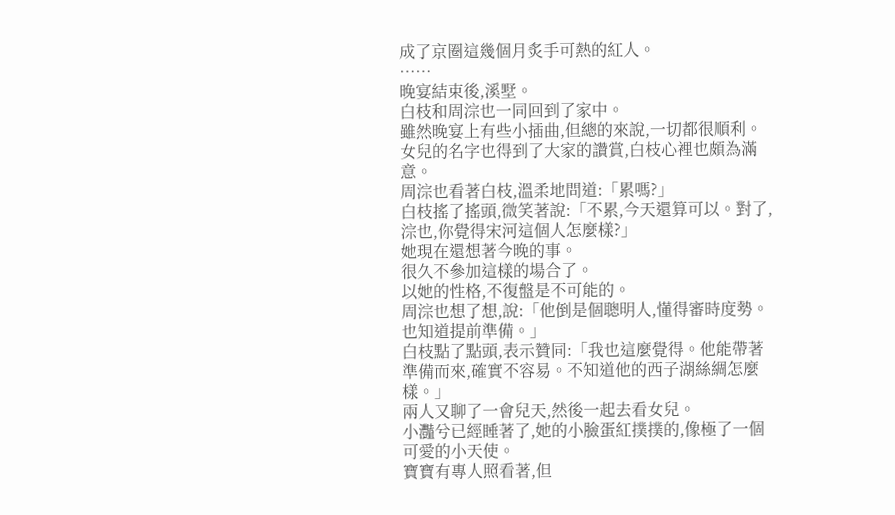成了京圈這幾個月炙手可熱的紅人。
……
晚宴結束後,溪墅。
白枝和周淙也一同回到了家中。
雖然晚宴上有些小插曲,但總的來說,一切都很順利。女兒的名字也得到了大家的讚賞,白枝心裡也頗為滿意。
周淙也看著白枝,溫柔地問道:「累嗎?」
白枝搖了搖頭,微笑著說:「不累,今天還算可以。對了,淙也,你覺得宋河這個人怎麼樣?」
她現在還想著今晚的事。
很久不參加這樣的場合了。
以她的性格,不復盤是不可能的。
周淙也想了想,說:「他倒是個聰明人,懂得審時度勢。也知道提前準備。」
白枝點了點頭,表示贊同:「我也這麼覺得。他能帶著準備而來,確實不容易。不知道他的西子湖絲綢怎麼樣。」
兩人又聊了一會兒天,然後一起去看女兒。
小灩兮已經睡著了,她的小臉蛋紅撲撲的,像極了一個可愛的小天使。
寶寶有專人照看著,但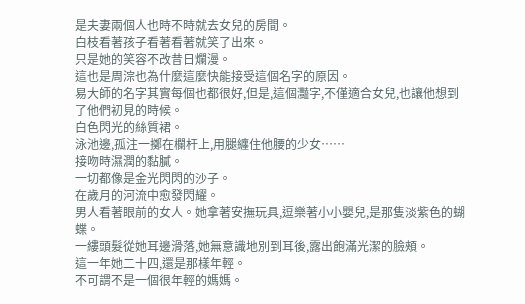是夫妻兩個人也時不時就去女兒的房間。
白枝看著孩子看著看著就笑了出來。
只是她的笑容不改昔日爛漫。
這也是周淙也為什麼這麼快能接受這個名字的原因。
易大師的名字其實每個也都很好,但是,這個灩字,不僅適合女兒,也讓他想到了他們初見的時候。
白色閃光的絲質裙。
泳池邊,孤注一擲在欄杆上,用腿纏住他腰的少女……
接吻時濕潤的黏膩。
一切都像是金光閃閃的沙子。
在歲月的河流中愈發閃耀。
男人看著眼前的女人。她拿著安撫玩具,逗樂著小小嬰兒,是那隻淡紫色的蝴蝶。
一縷頭髮從她耳邊滑落,她無意識地別到耳後,露出飽滿光潔的臉頰。
這一年她二十四,還是那樣年輕。
不可謂不是一個很年輕的媽媽。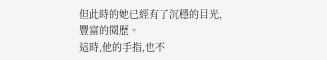但此時的她已經有了沉穩的目光,豐富的閱歷。
這時,他的手指,也不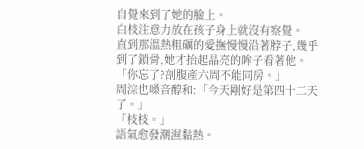自覺來到了她的臉上。
白枝注意力放在孩子身上就沒有察覺。
直到那溫熱粗礪的愛撫慢慢沿著脖子,幾乎到了鎖骨,她才抬起晶亮的眸子看著他。
「你忘了?剖腹產六周不能同房。」
周淙也嗓音醇和:「今天剛好是第四十二天了。」
「枝枝。」
語氣愈發潮濕黏熱。